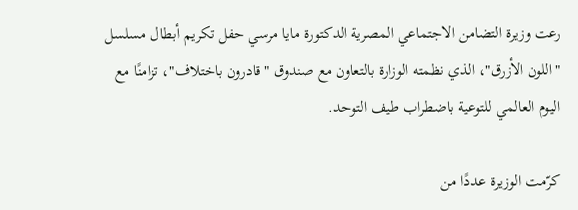رعت وزيرة التضامن الاجتماعي المصرية الدكتورة مايا مرسي حفل تكريم أبطال مسلسل "اللون الأزرق"، الذي نظمته الوزارة بالتعاون مع صندوق "قادرون باختلاف"، تزامنًا مع اليوم العالمي للتوعية باضطراب طيف التوحد.

كرّمت الوزيرة عددًا من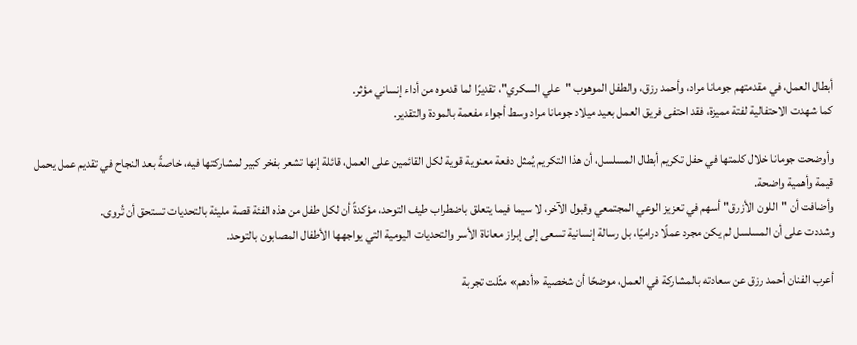أبطال العمل، في مقدمتهم جومانا مراد، وأحمد رزق، والطفل الموهوب "علي السكري"، تقديرًا لما قدموه من أداء إنساني مؤثر.
كما شهدت الاحتفالية لفتة مميزة، فقد احتفى فريق العمل بعيد ميلاد جومانا مراد وسط أجواء مفعمة بالمودة والتقدير.

وأوضحت جومانا خلال كلمتها في حفل تكريم أبطال المسلسل، أن هذا التكريم يُمثل دفعة معنوية قوية لكل القائمين على العمل، قائلة إنها تشعر بفخر كبير لمشاركتها فيه، خاصةً بعد النجاح في تقديم عمل يحمل قيمة وأهمية واضحة.
وأضافت أن "اللون الأزرق" أسهم في تعزيز الوعي المجتمعي وقبول الآخر، لا سيما فيما يتعلق باضطراب طيف التوحد، مؤكدةً أن لكل طفل من هذه الفئة قصة مليئة بالتحديات تستحق أن تُروى.
وشددت على أن المسلسل لم يكن مجرد عملًا دراميًا، بل رسالة إنسانية تسعى إلى إبراز معاناة الأسر والتحديات اليومية التي يواجهها الأطفال المصابون بالتوحد.

أعرب الفنان أحمد رزق عن سعادته بالمشاركة في العمل، موضحًا أن شخصية «أدهم» مثّلت تجربة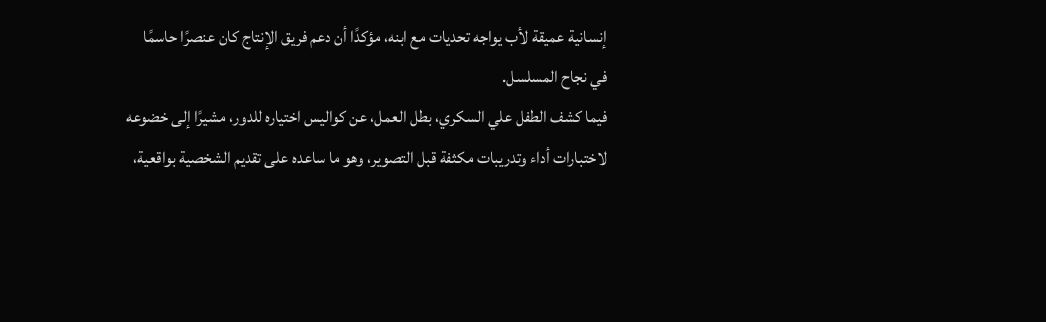إنسانية عميقة لأب يواجه تحديات مع ابنه، مؤكدًا أن دعم فريق الإنتاج كان عنصرًا حاسمًا في نجاح المسلسل.
فيما كشف الطفل علي السكري، بطل العمل، عن كواليس اختياره للدور، مشيرًا إلى خضوعه لاختبارات أداء وتدريبات مكثفة قبل التصوير، وهو ما ساعده على تقديم الشخصية بواقعية،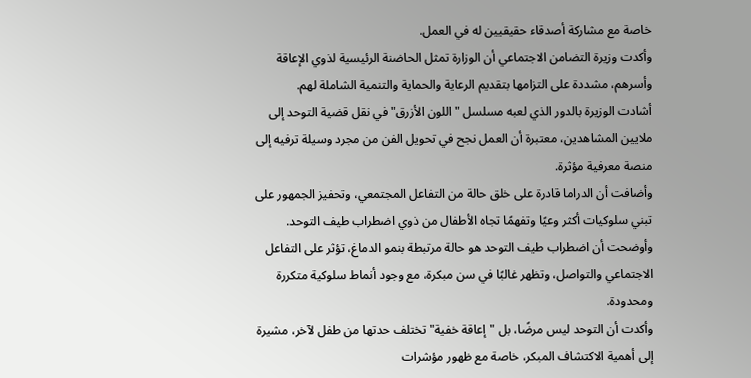خاصة مع مشاركة أصدقاء حقيقيين له في العمل.
وأكدت وزيرة التضامن الاجتماعي أن الوزارة تمثل الحاضنة الرئيسية لذوي الإعاقة وأسرهم، مشددة على التزامها بتقديم الرعاية والحماية والتنمية الشاملة لهم.
أشادت الوزيرة بالدور الذي لعبه مسلسل "اللون الأزرق" في نقل قضية التوحد إلى ملايين المشاهدين، معتبرة أن العمل نجح في تحويل الفن من مجرد وسيلة ترفيه إلى منصة معرفية مؤثرة.
وأضافت أن الدراما قادرة على خلق حالة من التفاعل المجتمعي، وتحفيز الجمهور على تبني سلوكيات أكثر وعيًا وتفهمًا تجاه الأطفال من ذوي اضطراب طيف التوحد.
وأوضحت أن اضطراب طيف التوحد هو حالة مرتبطة بنمو الدماغ، تؤثر على التفاعل الاجتماعي والتواصل، وتظهر غالبًا في سن مبكرة، مع وجود أنماط سلوكية متكررة ومحدودة.
وأكدت أن التوحد ليس مرضًا، بل "إعاقة خفية" تختلف حدتها من طفل لآخر، مشيرة إلى أهمية الاكتشاف المبكر، خاصة مع ظهور مؤشرات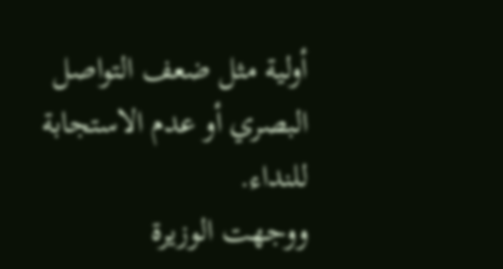أولية مثل ضعف التواصل البصري أو عدم الاستجابة للنداء.
ووجهت الوزيرة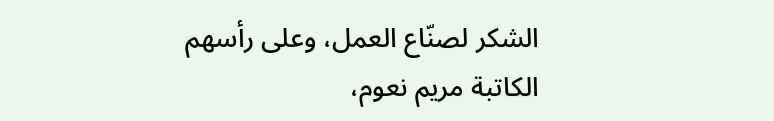الشكر لصنّاع العمل، وعلى رأسهم الكاتبة مريم نعوم،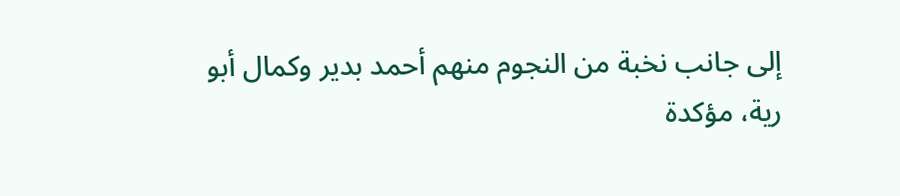إلى جانب نخبة من النجوم منهم أحمد بدير وكمال أبو رية، مؤكدة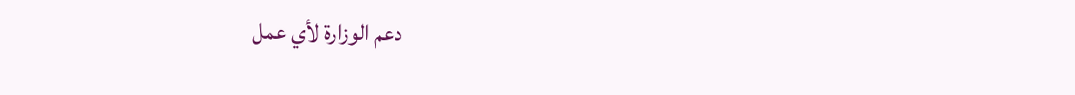دعم الوزارة لأي عمل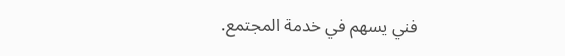فني يسهم في خدمة المجتمع.